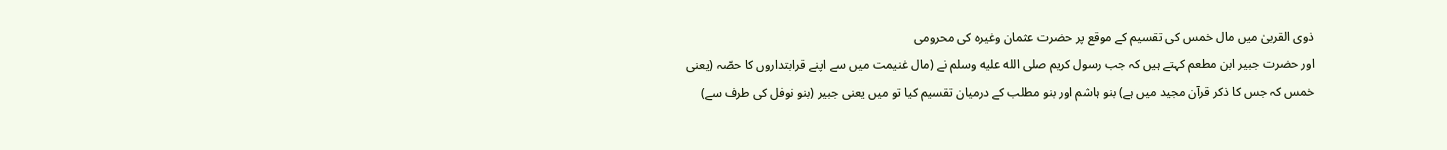ذوی القربیٰ میں مال خمس کی تقسیم کے موقع پر حضرت عثمان وغیرہ کی محرومی
اور حضرت جبیر ابن مطعم کہتے ہیں کہ جب رسول کریم صلى الله عليه وسلم نے (مال غنیمت میں سے اپنے قرابتداروں کا حصّہ (یعنی خمس کہ جس کا ذکر قرآن مجید میں ہے) بنو ہاشم اور بنو مطلب کے درمیان تقسیم کیا تو میں یعنی جبیر (بنو نوفل کی طرف سے)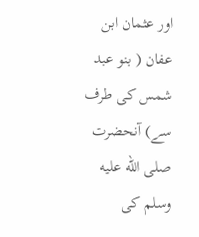اور عثمان ابن عفان ( بنو عبد شمس کی طرف سے) آنحضرت صلى الله عليه وسلم کی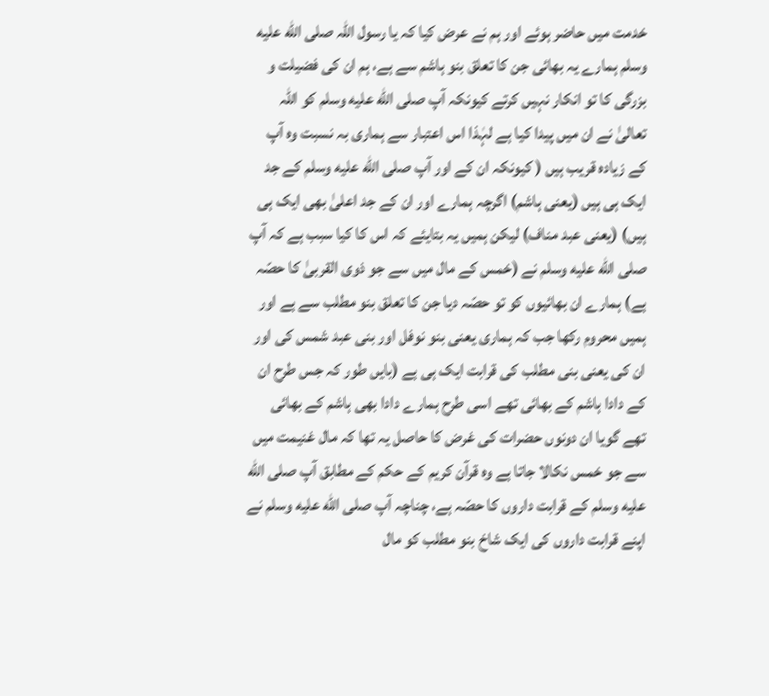خدمت میں حاضر ہوئے اور ہم نے عرض کیا کہ یا رسول اللہ صلى الله عليه وسلم ہمارے یہ بھائی جن کا تعلق بنو ہاشم سے ہے، ہم ان کی فضیلت و بزرگی کا تو انکار نہیں کرتے کیونکہ آپ صلى الله عليه وسلم کو اللہ تعالیٰ نے ان میں پیدا کیا ہے لہٰذا اس اعتبار سے ہماری بہ نسبت وہ آپ کے زیادہ قریب ہیں ( کیونکہ ان کے اور آپ صلى الله عليه وسلم کے جد ایک ہی ہیں (یعنی ہاشم) اگرچہ ہمارے اور ان کے جد اعلیٰ بھی ایک ہی ہیں) (یعنی عبد مناف) لیکن ہمیں یہ بتایئے کہ اس کا کیا سبب ہے کہ آپ صلى الله عليه وسلم نے (خمس کے مال میں سے جو ذوی القربیٰ کا حصّہ ہے) ہمارے ان بھائیوں کو تو حصّہ دیا جن کا تعلق بنو مطلب سے ہے اور ہمیں محروم رکھا جب کہ ہماری یعنی بنو نوفل اور بنی عبد شمس کی اور ان کی یعنی بنی مطلب کی قرابت ایک ہی ہے (بایں طور کہ جس طرح ان کے دادا ہاشم کے بھائی تھے اسی طرح ہمارے دادا بھی ہاشم کے بھائی تھے گویا ان دونوں حضرات کی غرض کا حاصل یہ تھا کہ مال غنیمت میں سے جو خمس نکالا جاتا ہے وہ قرآن کریم کے حکم کے مطابق آپ صلى الله عليه وسلم کے قرابت داروں کا حصّہ ہے، چناچہ آپ صلى الله عليه وسلم نے اپنے قرابت داروں کی ایک شاخ بنو مطلب کو مال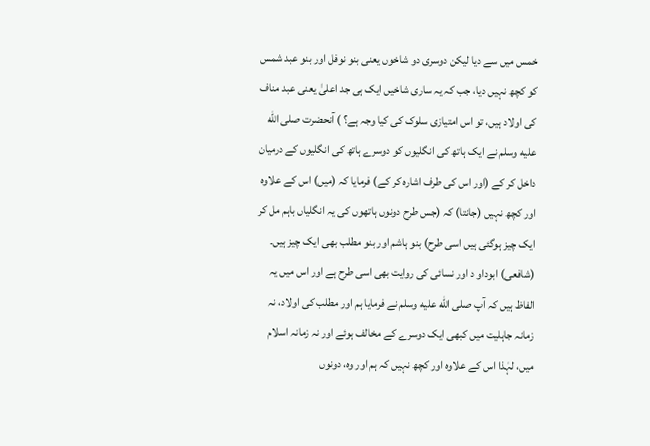خمس میں سے دیا لیکن دوسری دو شاخوں یعنی بنو نوفل اور بنو عبد شمس کو کچھ نہیں دیا، جب کہ یہ ساری شاخیں ایک ہی جد اعلیٰ یعنی عبد مناف کی اولاد ہیں، تو اس امتیازی سلوک کی کیا وجہ ہے؟ ) آنحضرت صلى الله عليه وسلم نے ایک ہاتھ کی انگلیوں کو دوسرے ہاتھ کی انگلیوں کے درمیان داخل کر کے (اور اس کی طرف اشارہ کر کے) فرمایا کہ (میں) اس کے علاوہ اور کچھ نہیں (جانتا) کہ (جس طرح دونوں ہاتھوں کی یہ انگلیاں باہم مل کر ایک چیز ہوگئی ہیں اسی طرح) بنو ہاشم اور بنو مطلب بھی ایک چیز ہیں۔ (شافعی) ابوداو د اور نسائی کی روایت بھی اسی طرح ہے اور اس میں یہ الفاظ ہیں کہ آپ صلى الله عليه وسلم نے فرمایا ہم اور مطلب کی اولاد، نہ زمانہ جاہلیت میں کبھی ایک دوسرے کے مخالف ہوئے اور نہ زمانہ اسلام میں، لہٰذا اس کے علاوہ اور کچھ نہیں کہ ہم اور وہ، دونوں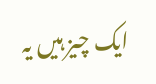ایک چیز ہیں یہ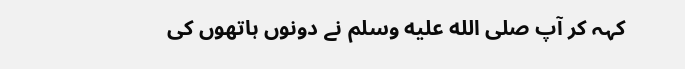کہہ کر آپ صلى الله عليه وسلم نے دونوں ہاتھوں کی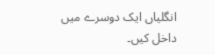انگلیاں ایک دوسرے میں داخل کیں۔